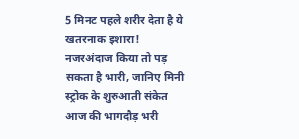5 मिनट पहले शरीर देता है ये खतरनाक इशारा! नजरअंदाज किया तो पड़ सकता है भारी, जानिए मिनी स्ट्रोक के शुरुआती संकेत
आज की भागदौड़ भरी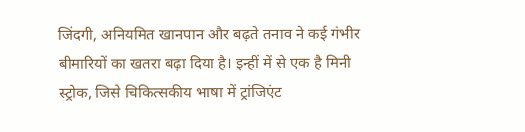जिंदगी, अनियमित खानपान और बढ़ते तनाव ने कई गंभीर बीमारियों का खतरा बढ़ा दिया है। इन्हीं में से एक है मिनी स्ट्रोक, जिसे चिकित्सकीय भाषा में ट्रांजिएंट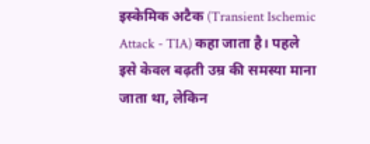इस्केमिक अटैक (Transient Ischemic Attack - TIA) कहा जाता है। पहले इसे केवल बढ़ती उम्र की समस्या माना जाता था, लेकिन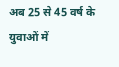अब 25 से 45 वर्ष के युवाओं में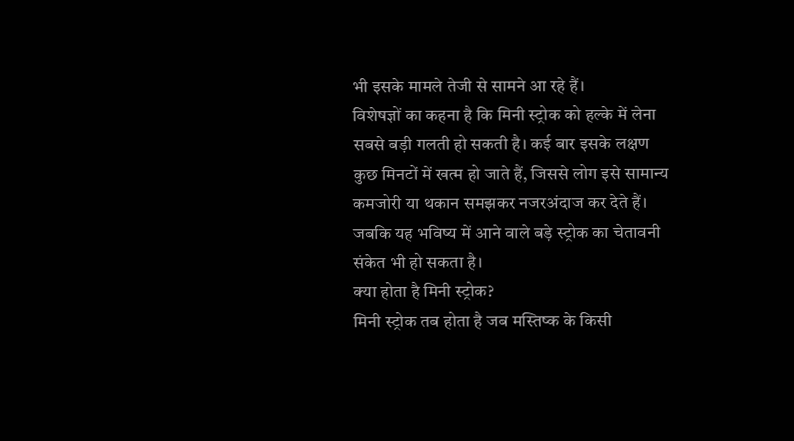भी इसके मामले तेजी से सामने आ रहे हैं।
विशेषज्ञों का कहना है कि मिनी स्ट्रोक को हल्के में लेना सबसे बड़ी गलती हो सकती है। कई बार इसके लक्षण कुछ मिनटों में खत्म हो जाते हैं, जिससे लोग इसे सामान्य कमजोरी या थकान समझकर नजरअंदाज कर देते हैं। जबकि यह भविष्य में आने वाले बड़े स्ट्रोक का चेतावनी संकेत भी हो सकता है।
क्या होता है मिनी स्ट्रोक?
मिनी स्ट्रोक तब होता है जब मस्तिष्क के किसी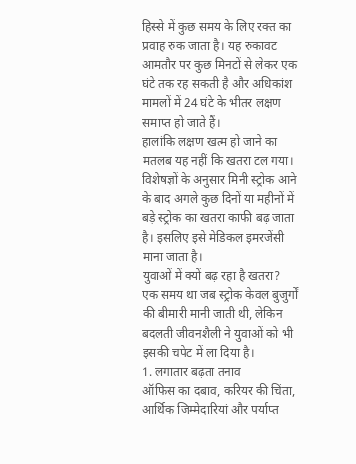हिस्से में कुछ समय के लिए रक्त का प्रवाह रुक जाता है। यह रुकावट आमतौर पर कुछ मिनटों से लेकर एक घंटे तक रह सकती है और अधिकांश मामलों में 24 घंटे के भीतर लक्षण समाप्त हो जाते हैं।
हालांकि लक्षण खत्म हो जाने का मतलब यह नहीं कि खतरा टल गया। विशेषज्ञों के अनुसार मिनी स्ट्रोक आने के बाद अगले कुछ दिनों या महीनों में बड़े स्ट्रोक का खतरा काफी बढ़ जाता है। इसलिए इसे मेडिकल इमरजेंसी माना जाता है।
युवाओं में क्यों बढ़ रहा है खतरा?
एक समय था जब स्ट्रोक केवल बुजुर्गों की बीमारी मानी जाती थी, लेकिन बदलती जीवनशैली ने युवाओं को भी इसकी चपेट में ला दिया है।
1. लगातार बढ़ता तनाव
ऑफिस का दबाव, करियर की चिंता, आर्थिक जिम्मेदारियां और पर्याप्त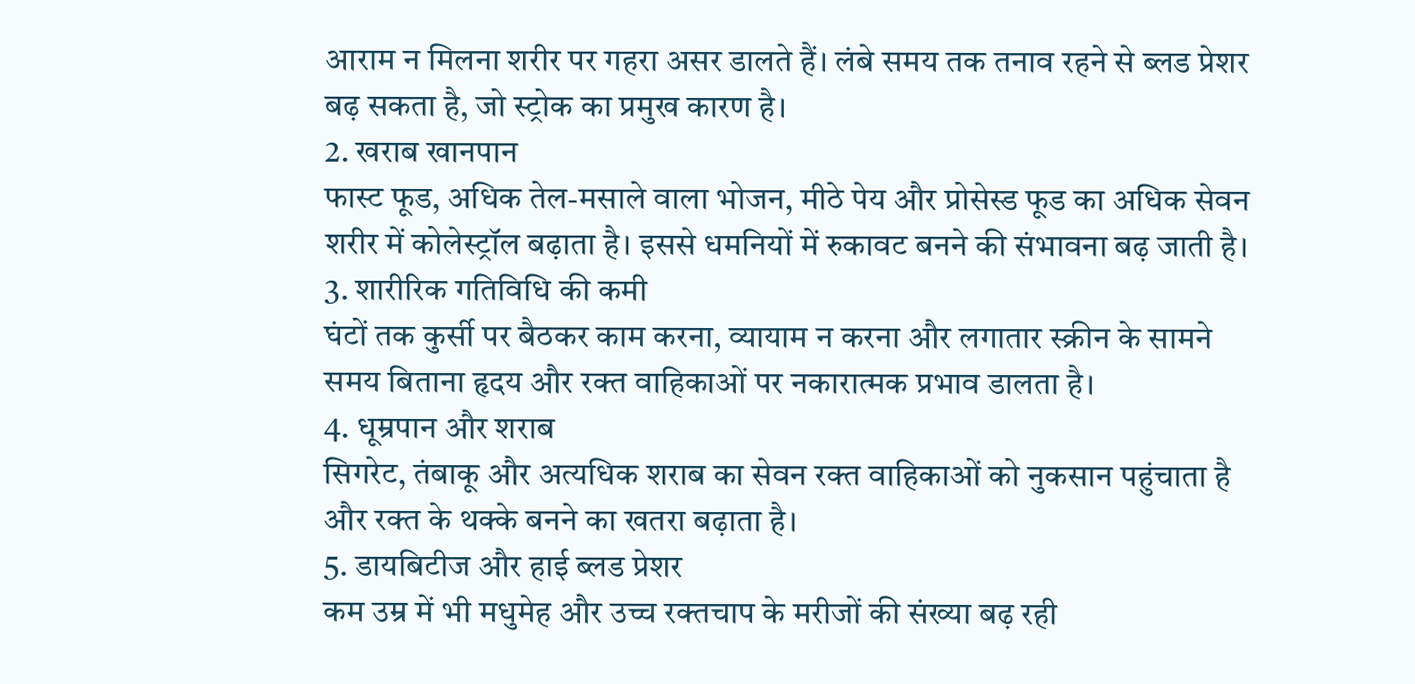आराम न मिलना शरीर पर गहरा असर डालते हैं। लंबे समय तक तनाव रहने से ब्लड प्रेशर बढ़ सकता है, जो स्ट्रोक का प्रमुख कारण है।
2. खराब खानपान
फास्ट फूड, अधिक तेल-मसाले वाला भोजन, मीठे पेय और प्रोसेस्ड फूड का अधिक सेवन शरीर में कोलेस्ट्रॉल बढ़ाता है। इससे धमनियों में रुकावट बनने की संभावना बढ़ जाती है।
3. शारीरिक गतिविधि की कमी
घंटों तक कुर्सी पर बैठकर काम करना, व्यायाम न करना और लगातार स्क्रीन के सामने समय बिताना हृदय और रक्त वाहिकाओं पर नकारात्मक प्रभाव डालता है।
4. धूम्रपान और शराब
सिगरेट, तंबाकू और अत्यधिक शराब का सेवन रक्त वाहिकाओं को नुकसान पहुंचाता है और रक्त के थक्के बनने का खतरा बढ़ाता है।
5. डायबिटीज और हाई ब्लड प्रेशर
कम उम्र में भी मधुमेह और उच्च रक्तचाप के मरीजों की संख्या बढ़ रही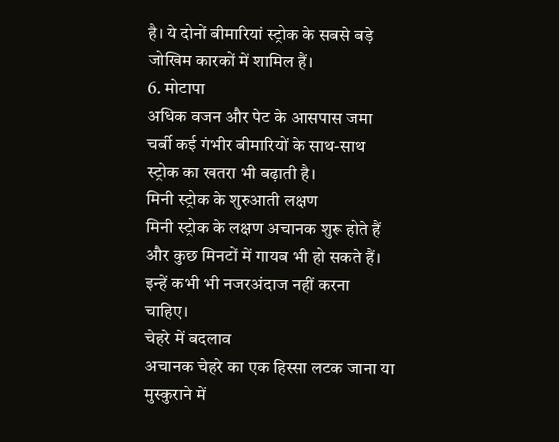है। ये दोनों बीमारियां स्ट्रोक के सबसे बड़े जोखिम कारकों में शामिल हैं।
6. मोटापा
अधिक वजन और पेट के आसपास जमा चर्बी कई गंभीर बीमारियों के साथ-साथ स्ट्रोक का खतरा भी बढ़ाती है।
मिनी स्ट्रोक के शुरुआती लक्षण
मिनी स्ट्रोक के लक्षण अचानक शुरू होते हैं और कुछ मिनटों में गायब भी हो सकते हैं। इन्हें कभी भी नजरअंदाज नहीं करना चाहिए।
चेहरे में बदलाव
अचानक चेहरे का एक हिस्सा लटक जाना या मुस्कुराने में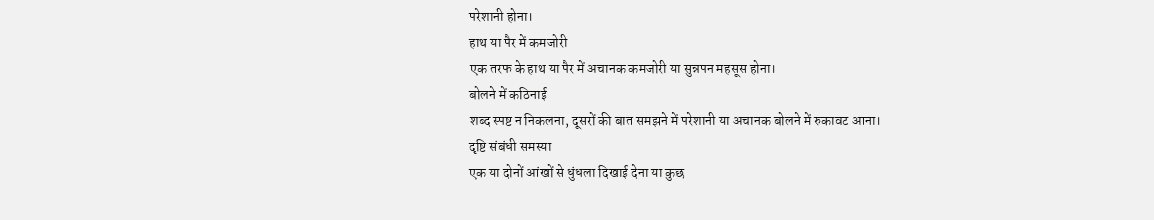परेशानी होना।
हाथ या पैर में कमजोरी
एक तरफ के हाथ या पैर में अचानक कमजोरी या सुन्नपन महसूस होना।
बोलने में कठिनाई
शब्द स्पष्ट न निकलना, दूसरों की बात समझने में परेशानी या अचानक बोलने में रुकावट आना।
दृष्टि संबंधी समस्या
एक या दोनों आंखों से धुंधला दिखाई देना या कुछ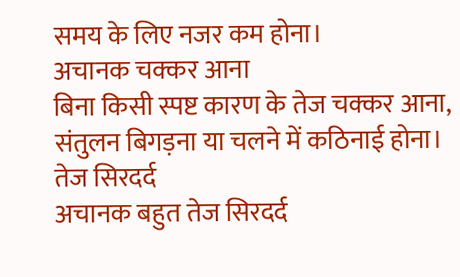समय के लिए नजर कम होना।
अचानक चक्कर आना
बिना किसी स्पष्ट कारण के तेज चक्कर आना, संतुलन बिगड़ना या चलने में कठिनाई होना।
तेज सिरदर्द
अचानक बहुत तेज सिरदर्द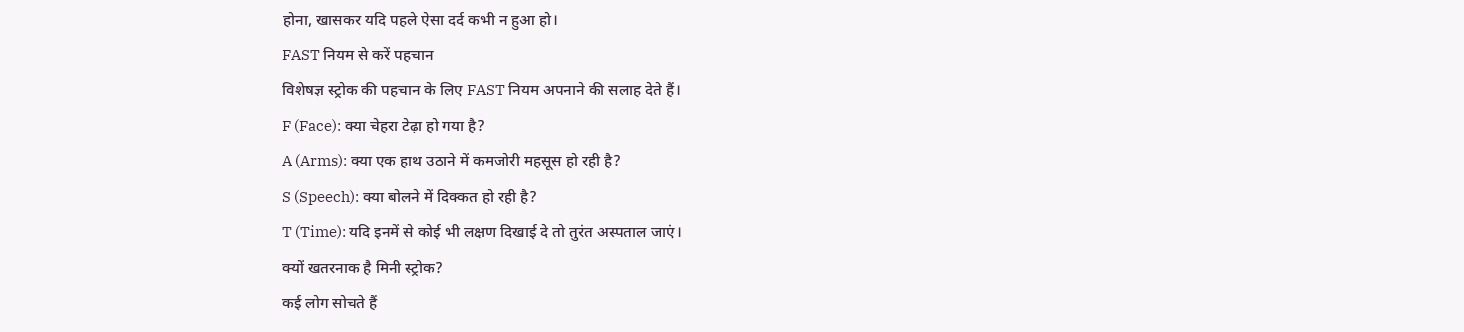होना, खासकर यदि पहले ऐसा दर्द कभी न हुआ हो।
FAST नियम से करें पहचान
विशेषज्ञ स्ट्रोक की पहचान के लिए FAST नियम अपनाने की सलाह देते हैं।
F (Face): क्या चेहरा टेढ़ा हो गया है?
A (Arms): क्या एक हाथ उठाने में कमजोरी महसूस हो रही है?
S (Speech): क्या बोलने में दिक्कत हो रही है?
T (Time): यदि इनमें से कोई भी लक्षण दिखाई दे तो तुरंत अस्पताल जाएं।
क्यों खतरनाक है मिनी स्ट्रोक?
कई लोग सोचते हैं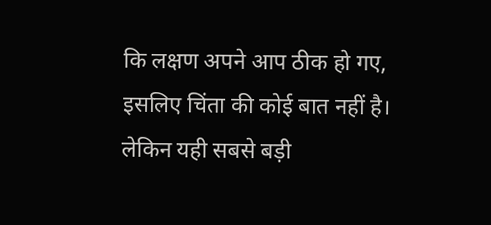कि लक्षण अपने आप ठीक हो गए, इसलिए चिंता की कोई बात नहीं है। लेकिन यही सबसे बड़ी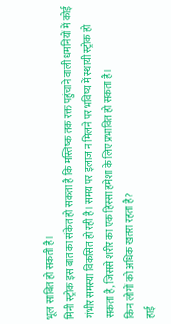भूल साबित हो सकती है।
मिनी स्ट्रोक इस बात का संकेत हो सकता है कि मस्तिष्क तक रक्त पहुंचाने वाली धमनियों में कोई गंभीर समस्या विकसित हो रही है। समय पर इलाज न मिलने पर भविष्य में स्थायी स्ट्रोक हो सकता है, जिससे शरीर का एक हिस्सा हमेशा के लिए प्रभावित हो सकता है।
किन लोगों को अधिक खतरा रहता है?
हाई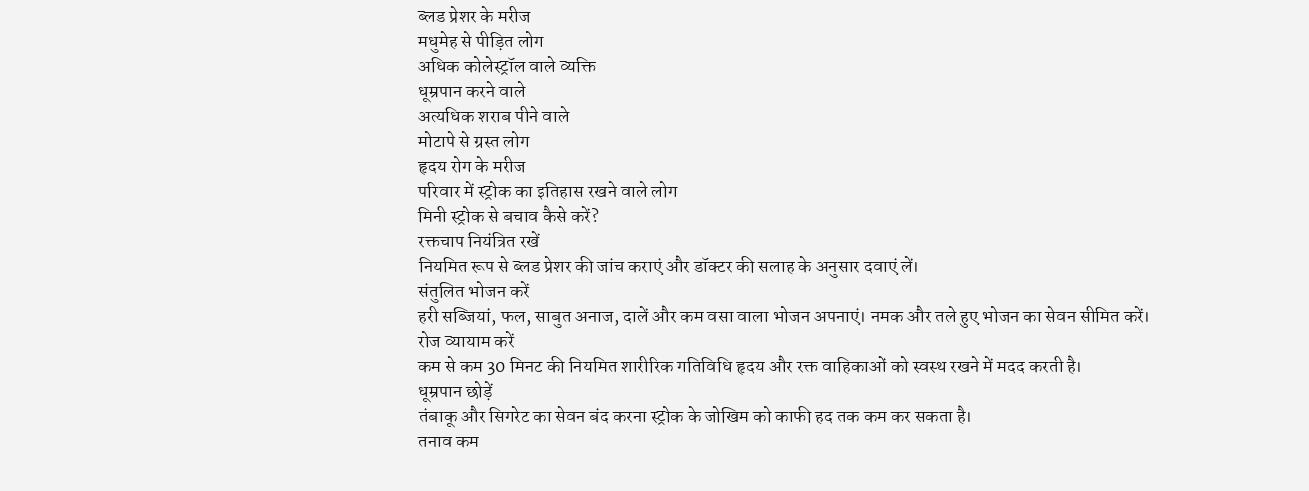ब्लड प्रेशर के मरीज
मधुमेह से पीड़ित लोग
अधिक कोलेस्ट्रॉल वाले व्यक्ति
धूम्रपान करने वाले
अत्यधिक शराब पीने वाले
मोटापे से ग्रस्त लोग
हृदय रोग के मरीज
परिवार में स्ट्रोक का इतिहास रखने वाले लोग
मिनी स्ट्रोक से बचाव कैसे करें?
रक्तचाप नियंत्रित रखें
नियमित रूप से ब्लड प्रेशर की जांच कराएं और डॉक्टर की सलाह के अनुसार दवाएं लें।
संतुलित भोजन करें
हरी सब्जियां, फल, साबुत अनाज, दालें और कम वसा वाला भोजन अपनाएं। नमक और तले हुए भोजन का सेवन सीमित करें।
रोज व्यायाम करें
कम से कम 30 मिनट की नियमित शारीरिक गतिविधि हृदय और रक्त वाहिकाओं को स्वस्थ रखने में मदद करती है।
धूम्रपान छोड़ें
तंबाकू और सिगरेट का सेवन बंद करना स्ट्रोक के जोखिम को काफी हद तक कम कर सकता है।
तनाव कम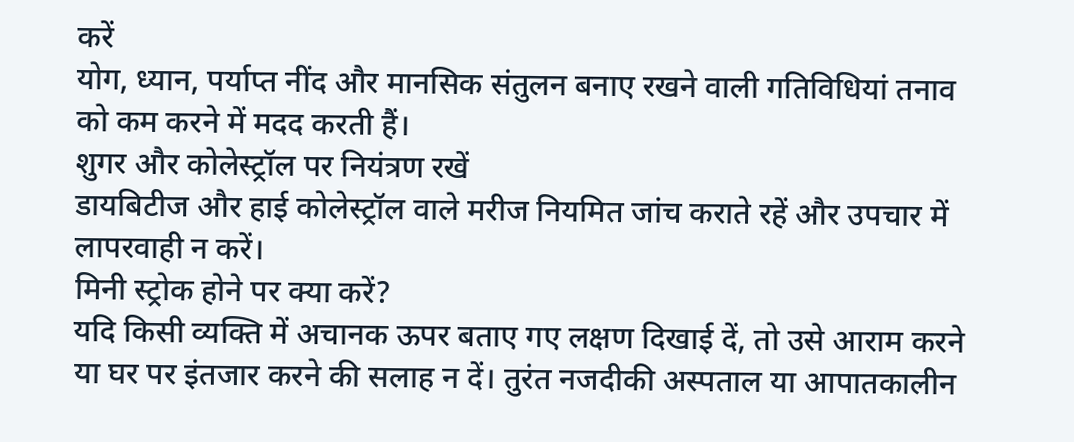करें
योग, ध्यान, पर्याप्त नींद और मानसिक संतुलन बनाए रखने वाली गतिविधियां तनाव को कम करने में मदद करती हैं।
शुगर और कोलेस्ट्रॉल पर नियंत्रण रखें
डायबिटीज और हाई कोलेस्ट्रॉल वाले मरीज नियमित जांच कराते रहें और उपचार में लापरवाही न करें।
मिनी स्ट्रोक होने पर क्या करें?
यदि किसी व्यक्ति में अचानक ऊपर बताए गए लक्षण दिखाई दें, तो उसे आराम करने या घर पर इंतजार करने की सलाह न दें। तुरंत नजदीकी अस्पताल या आपातकालीन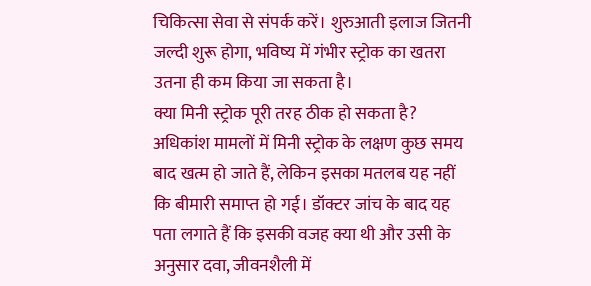चिकित्सा सेवा से संपर्क करें। शुरुआती इलाज जितनी जल्दी शुरू होगा, भविष्य में गंभीर स्ट्रोक का खतरा उतना ही कम किया जा सकता है।
क्या मिनी स्ट्रोक पूरी तरह ठीक हो सकता है?
अधिकांश मामलों में मिनी स्ट्रोक के लक्षण कुछ समय बाद खत्म हो जाते हैं, लेकिन इसका मतलब यह नहीं कि बीमारी समाप्त हो गई। डॉक्टर जांच के बाद यह पता लगाते हैं कि इसकी वजह क्या थी और उसी के अनुसार दवा, जीवनशैली में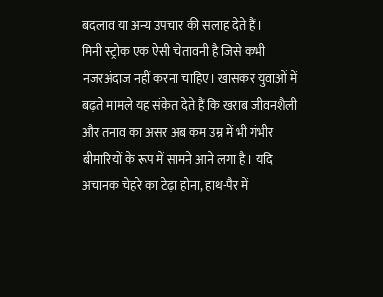बदलाव या अन्य उपचार की सलाह देते हैं।
मिनी स्ट्रोक एक ऐसी चेतावनी है जिसे कभी नजरअंदाज नहीं करना चाहिए। खासकर युवाओं में बढ़ते मामले यह संकेत देते हैं कि खराब जीवनशैली और तनाव का असर अब कम उम्र में भी गंभीर बीमारियों के रूप में सामने आने लगा है। यदि अचानक चेहरे का टेढ़ा होना, हाथ-पैर में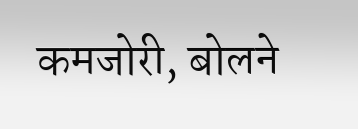कमजोरी, बोलने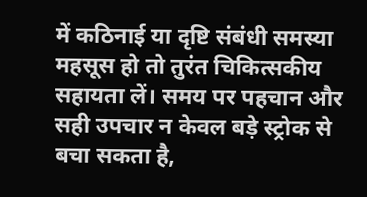में कठिनाई या दृष्टि संबंधी समस्या महसूस हो तो तुरंत चिकित्सकीय सहायता लें। समय पर पहचान और सही उपचार न केवल बड़े स्ट्रोक से बचा सकता है,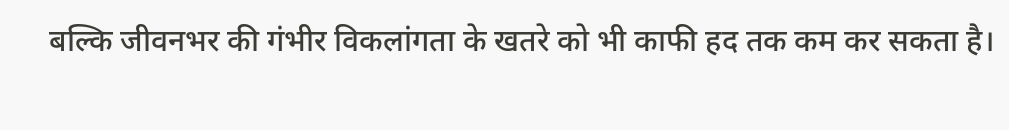बल्कि जीवनभर की गंभीर विकलांगता के खतरे को भी काफी हद तक कम कर सकता है।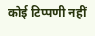कोई टिप्पणी नहीं